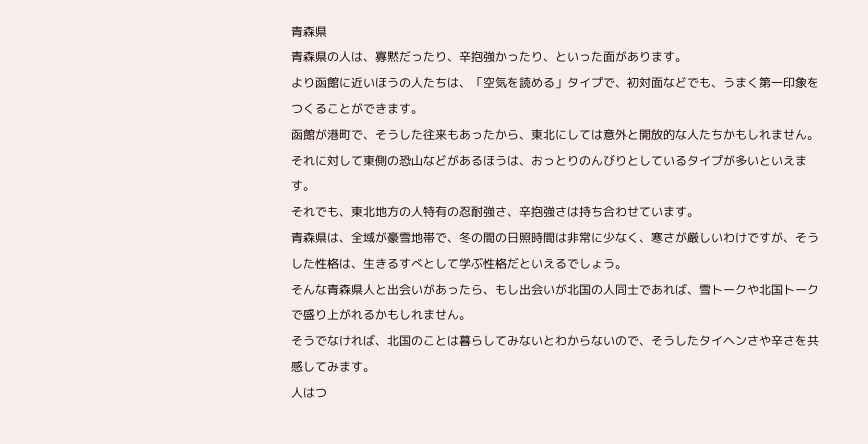青森県
青森県の人は、寡黙だったり、辛抱強かったり、といった面があります。
より函館に近いほうの人たちは、「空気を読める」タイプで、初対面などでも、うまく第一印象をつくることができます。
函館が港町で、そうした往来もあったから、東北にしては意外と開放的な人たちかもしれません。
それに対して東側の恐山などがあるほうは、おっとりのんびりとしているタイプが多いといえます。
それでも、東北地方の人特有の忍耐強さ、辛抱強さは持ち合わせています。
青森県は、全域が豪雪地帯で、冬の間の日照時間は非常に少なく、寒さが厳しいわけですが、そうした性格は、生きるすべとして学ぶ性格だといえるでしょう。
そんな青森県人と出会いがあったら、もし出会いが北国の人同士であれば、雪トークや北国トークで盛り上がれるかもしれません。
そうでなければ、北国のことは暮らしてみないとわからないので、そうしたタイヘンさや辛さを共感してみます。
人はつ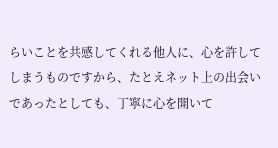らいことを共感してくれる他人に、心を許してしまうものですから、たとえネット上の出会いであったとしても、丁寧に心を開いて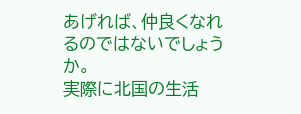あげれば、仲良くなれるのではないでしょうか。
実際に北国の生活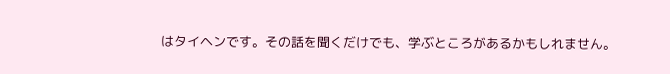はタイヘンです。その話を聞くだけでも、学ぶところがあるかもしれません。